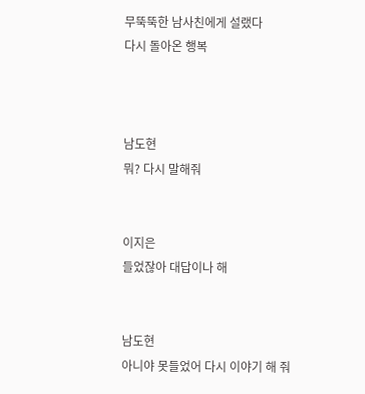무뚝뚝한 남사친에게 설랬다
다시 돌아온 행복



남도현
뭐? 다시 말해줘


이지은
들었잖아 대답이나 해


남도현
아니야 못들었어 다시 이야기 해 줘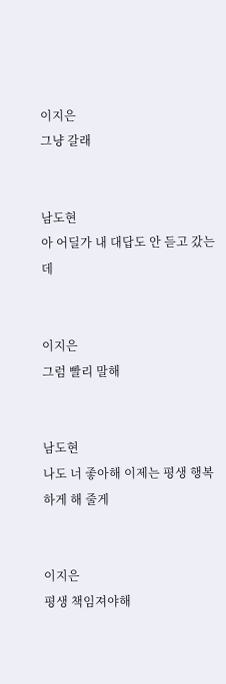이지은
그냥 갈래


남도현
아 어딜가 내 대답도 안 듣고 갔는데


이지은
그럼 빨리 말해


남도현
나도 너 좋아해 이제는 평생 행복하게 해 줄게


이지은
평생 책임져야해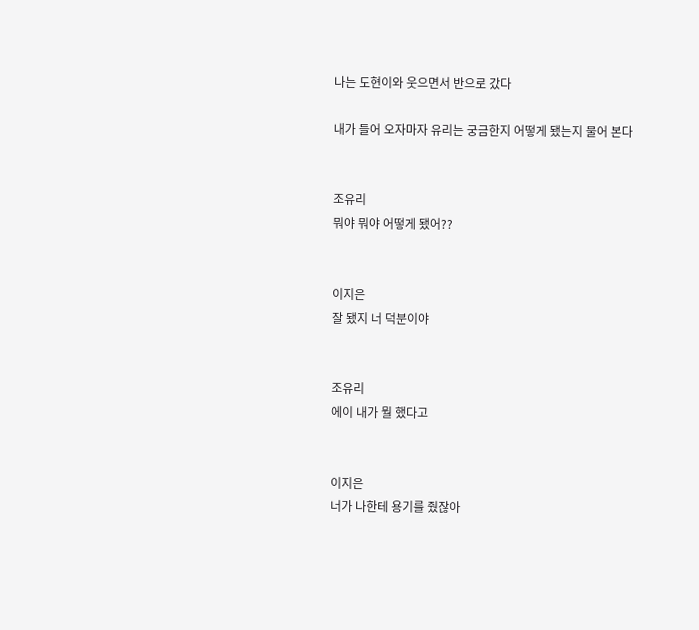나는 도현이와 웃으면서 반으로 갔다

내가 들어 오자마자 유리는 궁금한지 어떻게 됐는지 물어 본다


조유리
뭐야 뭐야 어떻게 됐어??


이지은
잘 됐지 너 덕분이야


조유리
에이 내가 뭘 했다고


이지은
너가 나한테 용기를 줬잖아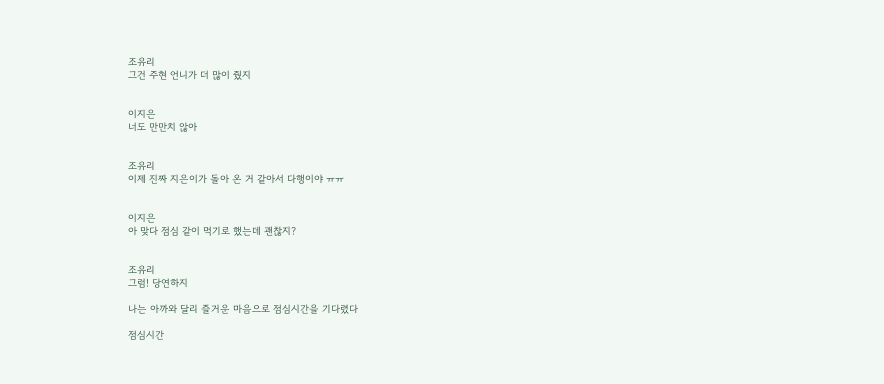조유리
그건 주현 언니가 더 많이 줬지


이지은
너도 만만치 않아


조유리
이제 진짜 지은이가 돌아 온 거 같아서 다행이야 ㅠㅠ


이지은
아 맞다 점심 같이 먹기로 했는데 괜찮지?


조유리
그럼! 당연하지

나는 아까와 달리 즐거운 마음으로 점심시간을 기다렸다

점심시간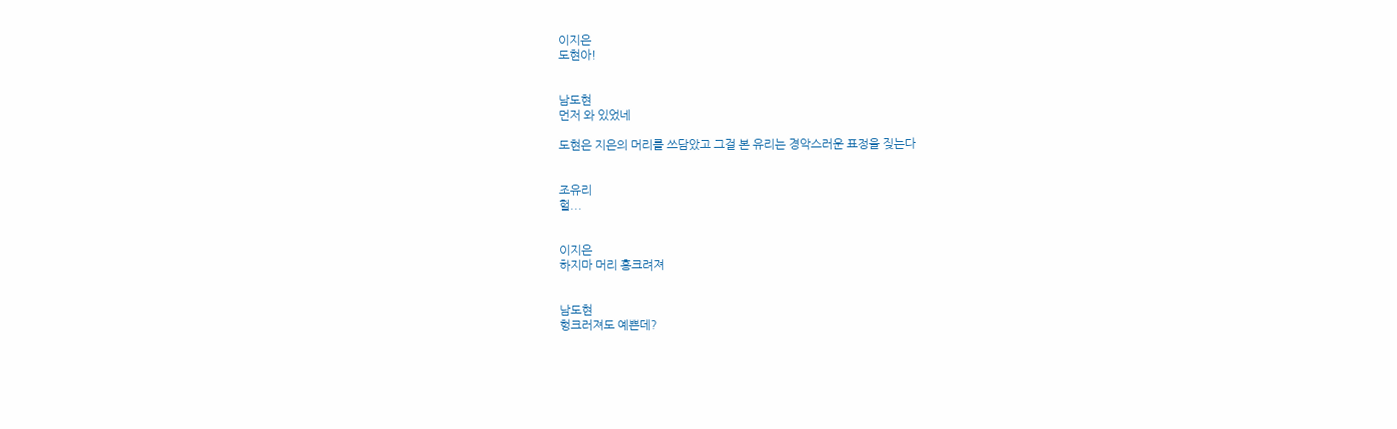이지은
도현아!


남도현
먼저 와 있었네

도현은 지은의 머리를 쓰담았고 그걸 본 유리는 경악스러운 표정을 짖는다


조유리
헐...


이지은
하지마 머리 흥크려져


남도현
헝크러져도 예쁜데?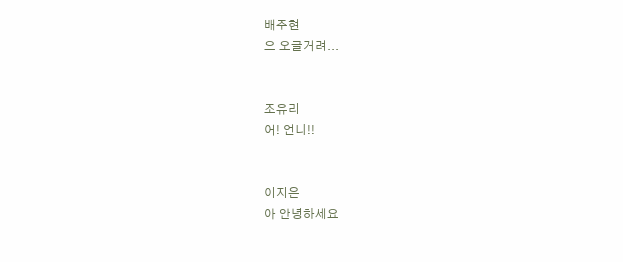배주현
으 오글거려...


조유리
어! 언니!!


이지은
아 안녕하세요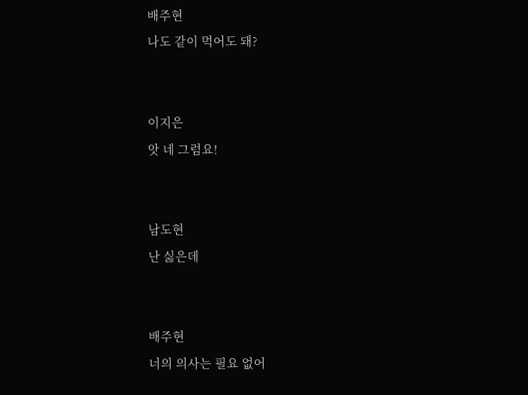배주현
나도 같이 먹어도 돼?


이지은
앗 네 그럼요!


남도현
난 싫은데


배주현
너의 의사는 필요 없어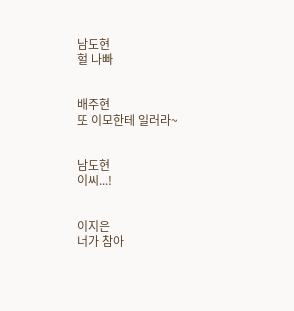남도현
헐 나빠


배주현
또 이모한테 일러라~


남도현
이씨...!


이지은
너가 참아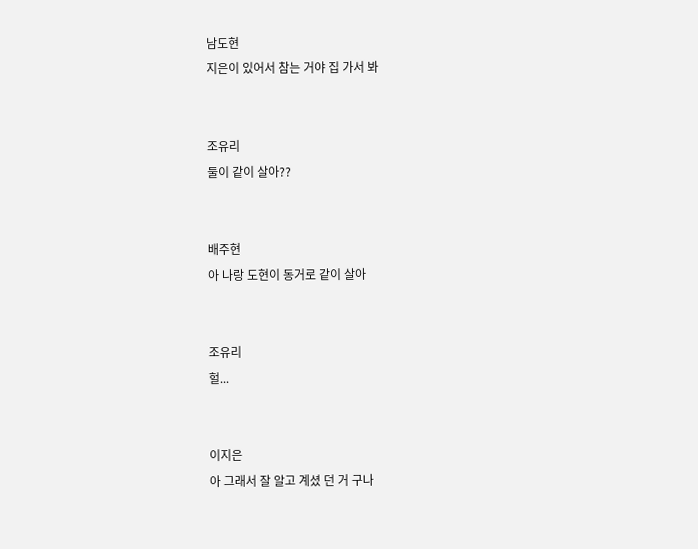남도현
지은이 있어서 참는 거야 집 가서 봐


조유리
둘이 같이 살아??


배주현
아 나랑 도현이 동거로 같이 살아


조유리
헐...


이지은
아 그래서 잘 알고 계셨 던 거 구나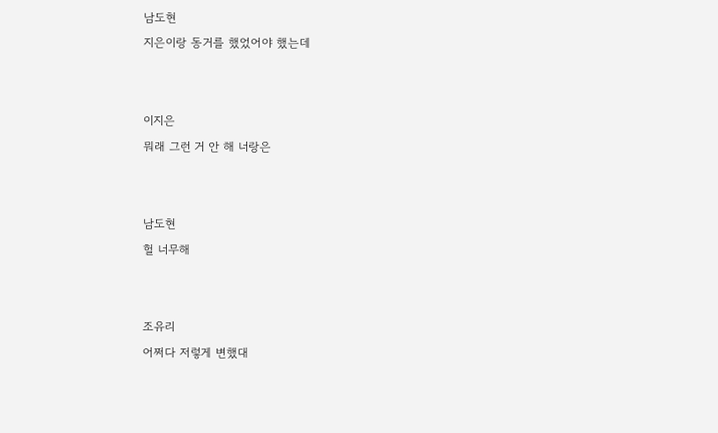남도현
지은이랑 동거를 했었어야 했는데


이지은
뭐래 그런 거 안 해 너랑은


남도현
헐 너무해


조유리
어쩌다 저렇게 변했대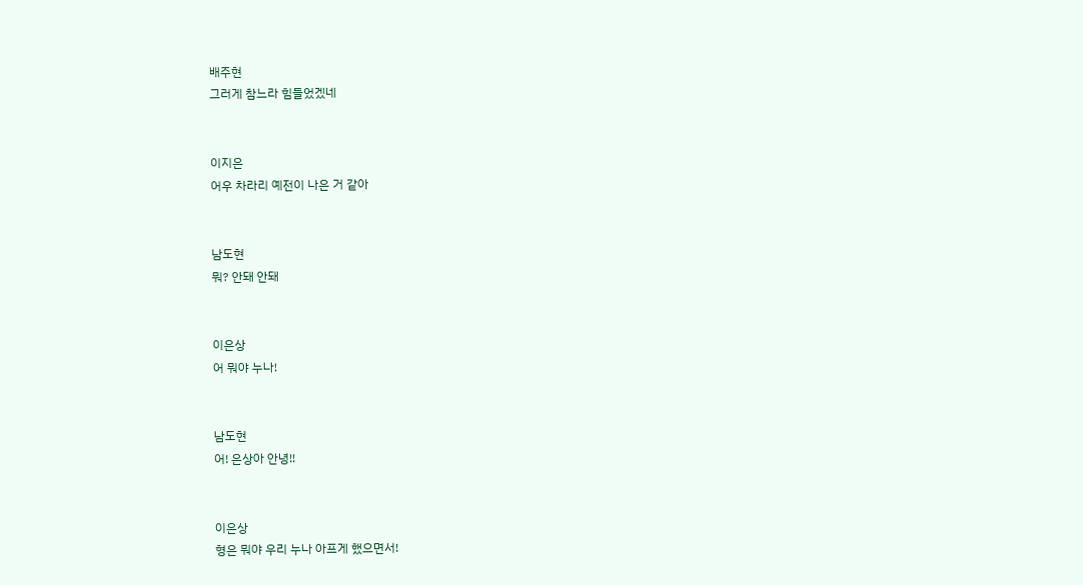배주현
그러게 참느라 힘들었겠네


이지은
어우 차라리 예전이 나은 거 같아


남도현
뭐? 안돼 안돼


이은상
어 뭐야 누나!


남도현
어! 은상아 안녕!!


이은상
형은 뭐야 우리 누나 아프게 했으면서!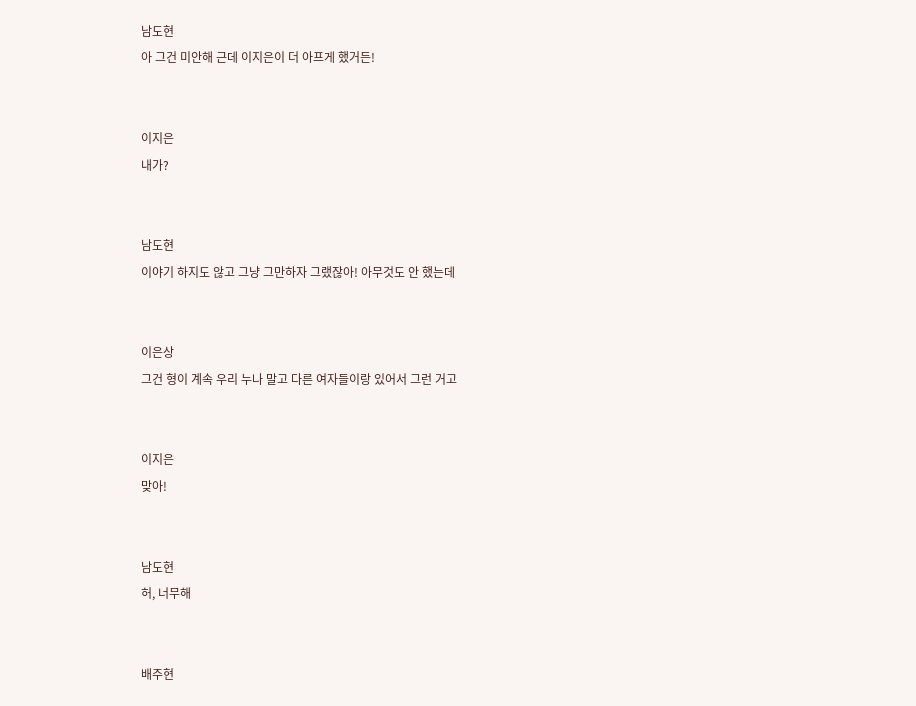남도현
아 그건 미안해 근데 이지은이 더 아프게 했거든!


이지은
내가?


남도현
이야기 하지도 않고 그냥 그만하자 그랬잖아! 아무것도 안 했는데


이은상
그건 형이 계속 우리 누나 말고 다른 여자들이랑 있어서 그런 거고


이지은
맞아!


남도현
허, 너무해


배주현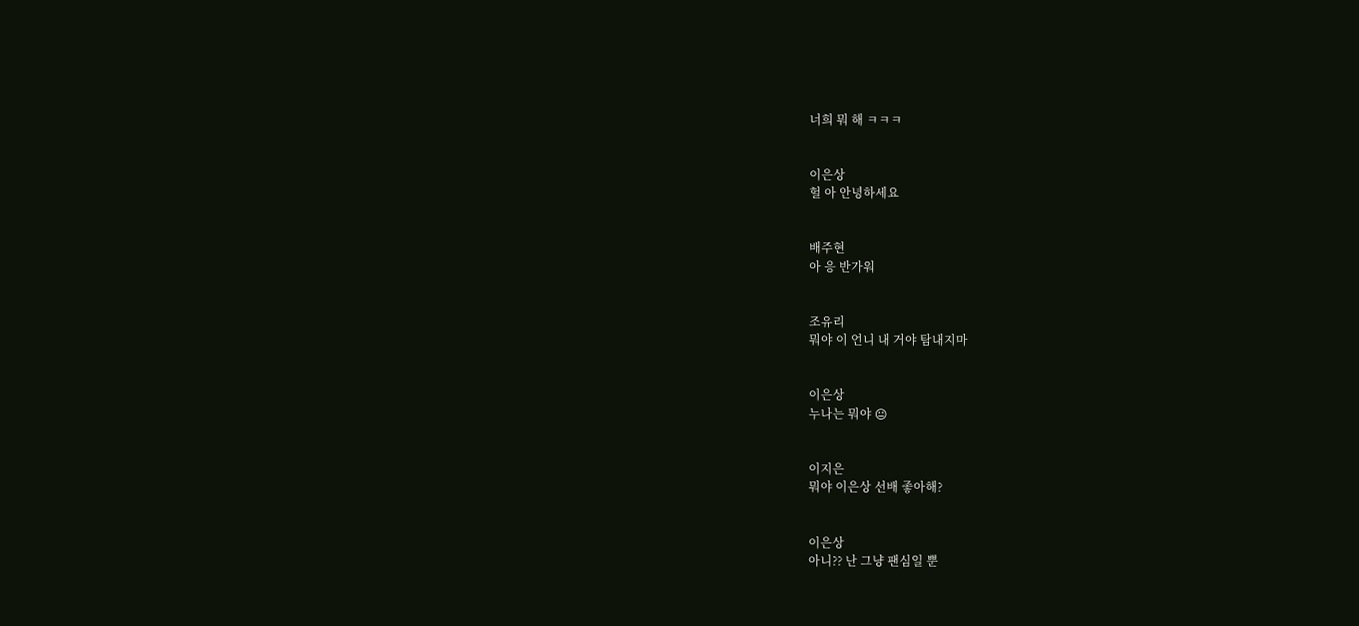너희 뭐 해 ㅋㅋㅋ


이은상
헐 아 안녕하세요


배주현
아 응 반가워


조유리
뭐야 이 언니 내 거야 탐내지마


이은상
누나는 뭐야 😐


이지은
뭐야 이은상 선배 좋아해?


이은상
아니?? 난 그냥 팬심일 뿐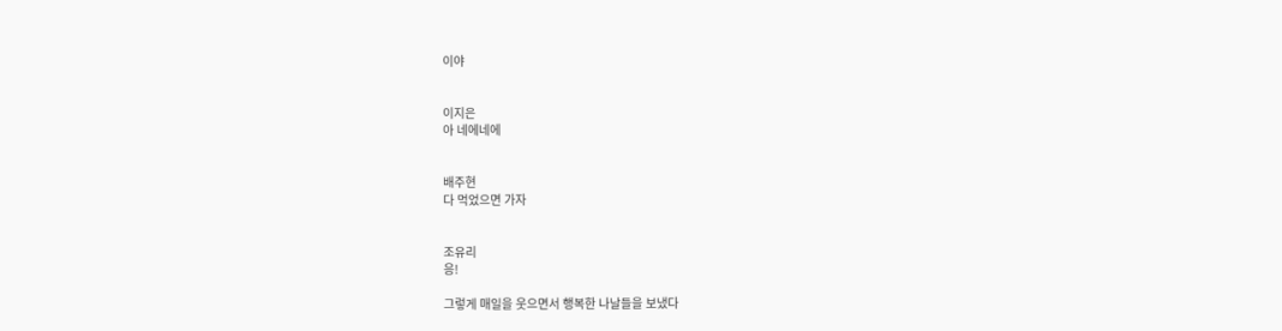이야


이지은
아 네에네에


배주현
다 먹었으면 가자


조유리
응!

그렇게 매일을 웃으면서 행복한 나날들을 보냈다